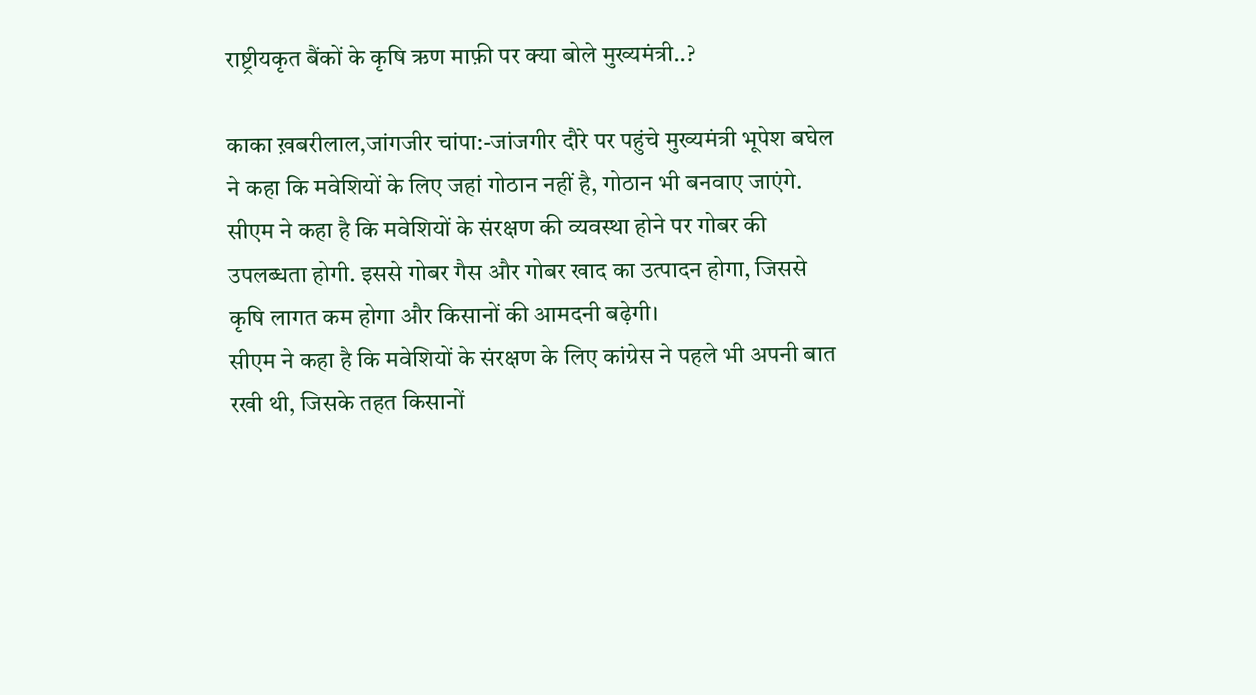राष्ट्रीयकृत बैंकों के कृषि ऋण माफ़ी पर क्या बोले मुख्यमंत्री..?

काका ख़बरीलाल,जांगजीर चांपा:-जांजगीर दौरे पर पहुंचे मुख्यमंत्री भूपेश बघेल ने कहा कि मवेशियों के लिए जहां गोठान नहीं है, गोठान भी बनवाए जाएंगे. सीएम ने कहा है कि मवेशियों के संरक्षण की व्यवस्था होने पर गोबर की उपलब्धता होगी. इससे गोबर गैस और गोबर खाद का उत्पादन होगा, जिससे कृषि लागत कम होगा और किसानों की आमदनी बढ़ेगी।
सीएम ने कहा है कि मवेशियों के संरक्षण के लिए कांग्रेस ने पहले भी अपनी बात रखी थी, जिसके तहत किसानों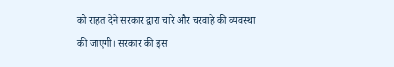को राहत देने सरकार द्वारा चारे और चरवाहे की व्यवस्था की जाएगी। सरकार की इस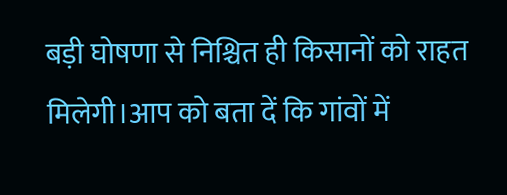बड़ी घोषणा से निश्चित ही किसानों को राहत मिलेगी।आप को बता दें कि गांवों में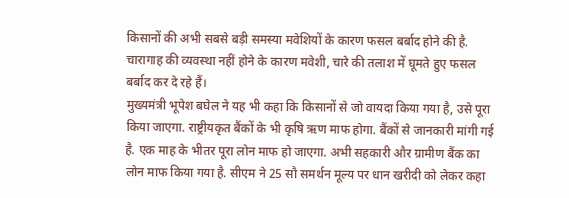किसानों की अभी सबसे बड़ी समस्या मवेशियों के कारण फसल बर्बाद होने की है. चारागाह की व्यवस्था नहीं होने के कारण मवेशी, चारे की तलाश में घूमते हुए फसल बर्बाद कर दे रहे हैं।
मुख्यमंत्री भूपेश बघेल ने यह भी कहा कि किसानों से जो वायदा किया गया है, उसे पूरा किया जाएगा. राष्ट्रीयकृत बैंकों के भी कृषि ऋण माफ होगा. बैंकों से जानकारी मांगी गई है. एक माह के भीतर पूरा लोन माफ हो जाएगा. अभी सहकारी और ग्रामीण बैंक का लोन माफ किया गया है. सीएम ने 25 सौ समर्थन मूल्य पर धान खरीदी को लेकर कहा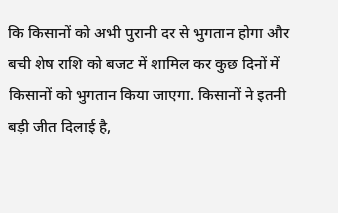कि किसानों को अभी पुरानी दर से भुगतान होगा और बची शेष राशि को बजट में शामिल कर कुछ दिनों में किसानों को भुगतान किया जाएगा. किसानों ने इतनी बड़ी जीत दिलाई है,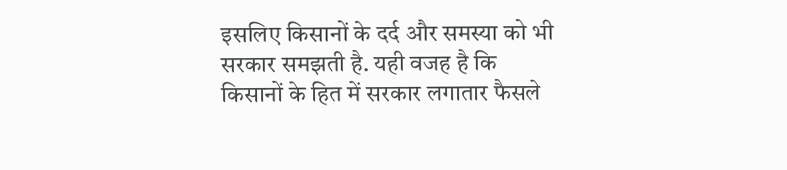इसलिए किसानों के दर्द और समस्या को भी सरकार समझती है. यही वजह है कि किसानों के हित में सरकार लगातार फैसले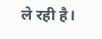ले रही है।